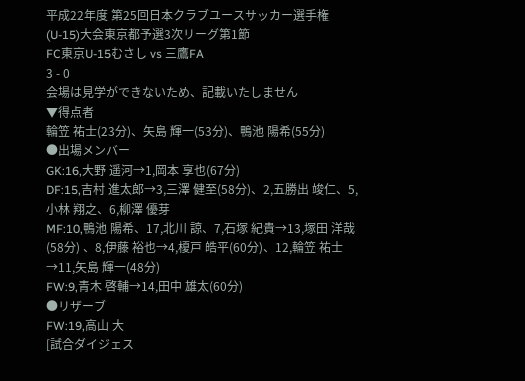平成22年度 第25回日本クラブユースサッカー選手権(U-15)大会東京都予選3次リーグ第1節
FC東京U-15むさし vs 三鷹FA
3 - 0
会場は見学ができないため、記載いたしません
▼得点者
輪笠 祐士(23分)、矢島 輝一(53分)、鴨池 陽希(55分)
●出場メンバー
GK:16,大野 遥河→1,岡本 享也(67分)
DF:15,吉村 進太郎→3,三澤 健至(58分)、2,五勝出 竣仁、5,小林 翔之、6,柳澤 優芽
MF:10,鴨池 陽希、17,北川 諒、7,石塚 紀貴→13,塚田 洋哉(58分) 、8,伊藤 裕也→4,榎戸 皓平(60分)、12,輪笠 祐士→11,矢島 輝一(48分)
FW:9,青木 啓輔→14,田中 雄太(60分)
●リザーブ
FW:19,高山 大
[試合ダイジェス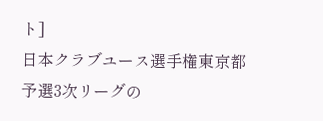ト]
日本クラブユース選手権東京都予選3次リーグの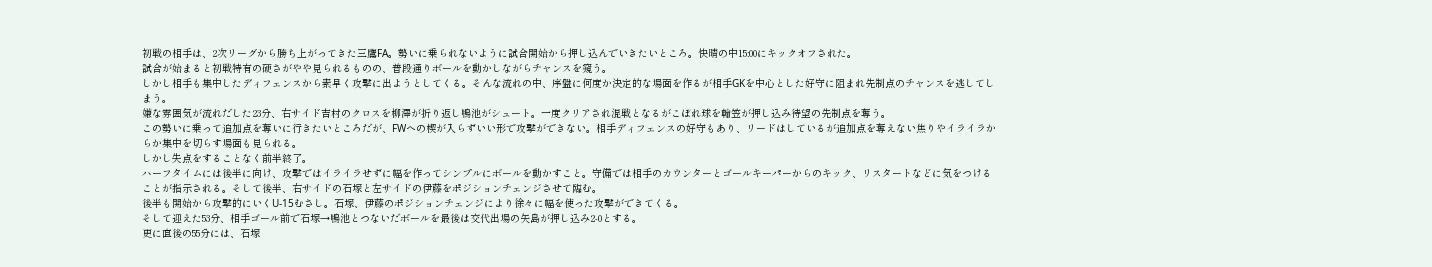初戦の相手は、2次リーグから勝ち上がってきた三鷹FA。勢いに乗られないように試合開始から押し込んでいきたいところ。快晴の中15:00にキックオフされた。
試合が始まると初戦特有の硬さがやや見られるものの、普段通りボールを動かしながらチャンスを窺う。
しかし相手も集中したディフェンスから素早く攻撃に出ようとしてくる。そんな流れの中、序盤に何度か決定的な場面を作るが相手GKを中心とした好守に阻まれ先制点のチャンスを逃してしまう。
嫌な雰囲気が流れだした23分、右サイド吉村のクロスを柳澤が折り返し鴨池がシュート。一度クリアされ混戦となるがこぼれ球を輪笠が押し込み待望の先制点を奪う。
この勢いに乗って追加点を奪いに行きたいところだが、FWへの楔が入らずいい形で攻撃ができない。相手ディフェンスの好守もあり、リードはしているが追加点を奪えない焦りやイライラからか集中を切らす場面も見られる。
しかし失点をすることなく前半終了。
ハーフタイムには後半に向け、攻撃ではイライラせずに幅を作ってシンプルにボールを動かすこと。守備では相手のカウンターとゴールキーパーからのキック、リスタートなどに気をつけることが指示される。そして後半、右サイドの石塚と左サイドの伊藤をポジションチェンジさせて臨む。
後半も開始から攻撃的にいくU-15むさし。石塚、伊藤のポジションチェンジにより徐々に幅を使った攻撃ができてくる。
そして迎えた53分、相手ゴール前で石塚→鴨池とつないだボールを最後は交代出場の矢島が押し込み2-0とする。
更に直後の55分には、石塚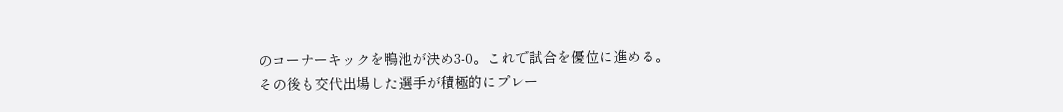のコーナーキックを鴨池が決め3-0。これで試合を優位に進める。
その後も交代出場した選手が積極的にプレー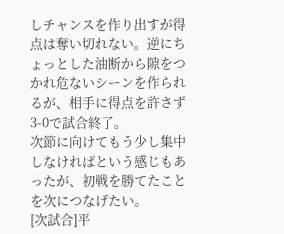しチャンスを作り出すが得点は奪い切れない。逆にちょっとした油断から隙をつかれ危ないシーンを作られるが、相手に得点を許さず3-0で試合終了。
次節に向けてもう少し集中しなければという感じもあったが、初戦を勝てたことを次につなげたい。
[次試合]平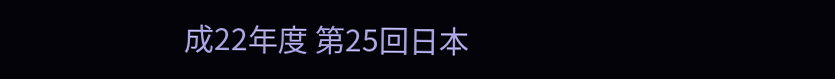成22年度 第25回日本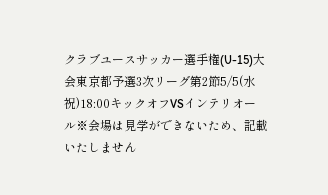クラブユースサッカー選手権(U-15)大会東京都予選3次リーグ第2節5/5(水祝)18:00キックオフVSインテリオール※会場は見学ができないため、記載いたしません